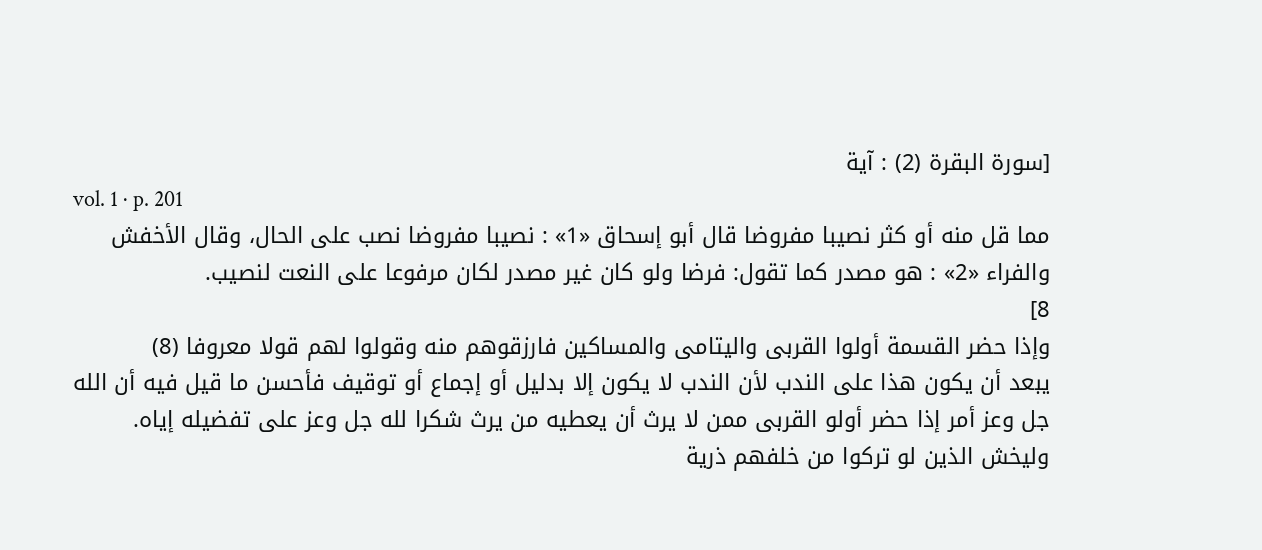[سورة البقرة (2) : آية
vol. 1 · p. 201
مما قل منه أو كثر نصيبا مفروضا قال أبو إسحاق «1» : نصيبا مفروضا نصب على الحال، وقال الأخفش والفراء «2» : هو مصدر كما تقول: فرضا ولو كان غير مصدر لكان مرفوعا على النعت لنصيب.
8]
وإذا حضر القسمة أولوا القربى واليتامى والمساكين فارزقوهم منه وقولوا لهم قولا معروفا (8)
يبعد أن يكون هذا على الندب لأن الندب لا يكون إلا بدليل أو إجماع أو توقيف فأحسن ما قيل فيه أن الله جل وعز أمر إذا حضر أولو القربى ممن لا يرث أن يعطيه من يرث شكرا لله جل وعز على تفضيله إياه.
وليخش الذين لو تركوا من خلفهم ذرية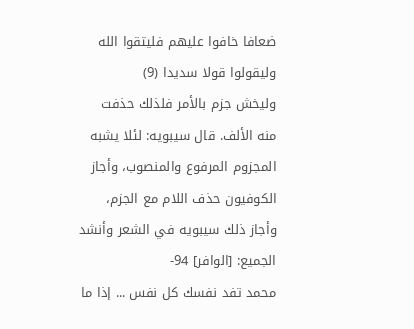ضعافا خافوا عليهم فليتقوا الله وليقولوا قولا سديدا (9)
وليخش جزم بالأمر فلذلك حذفت منه الألف. قال سيبويه: لئلا يشبه المجزوم المرفوع والمنصوب، وأجاز الكوفيون حذف اللام مع الجزم، وأجاز ذلك سيبويه في الشعر وأنشد الجميع: [الوافر] 94-
محمد تفد نفسك كل نفس ... إذا ما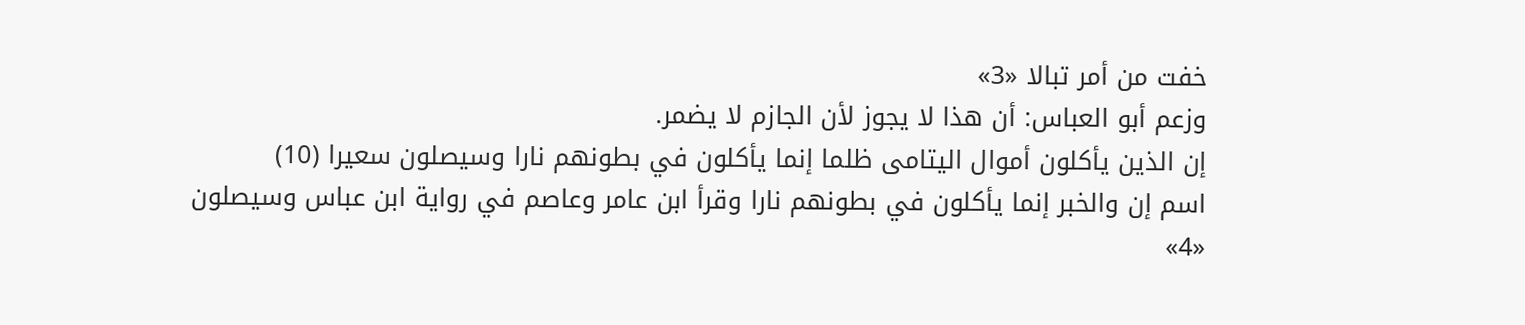خفت من أمر تبالا «3»
وزعم أبو العباس: أن هذا لا يجوز لأن الجازم لا يضمر.
إن الذين يأكلون أموال اليتامى ظلما إنما يأكلون في بطونهم نارا وسيصلون سعيرا (10)
اسم إن والخبر إنما يأكلون في بطونهم نارا وقرأ ابن عامر وعاصم في رواية ابن عباس وسيصلون «4»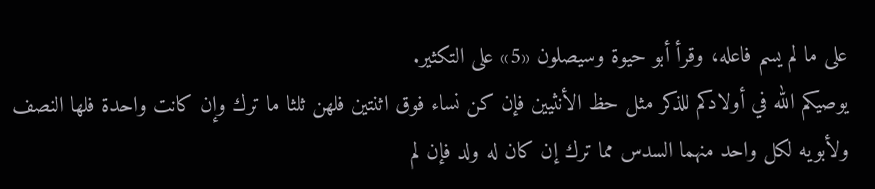على ما لم يسم فاعله، وقرأ أبو حيوة وسيصلون «5» على التكثير.
يوصيكم الله في أولادكم للذكر مثل حظ الأنثيين فإن كن نساء فوق اثنتين فلهن ثلثا ما ترك وإن كانت واحدة فلها النصف ولأبويه لكل واحد منهما السدس مما ترك إن كان له ولد فإن لم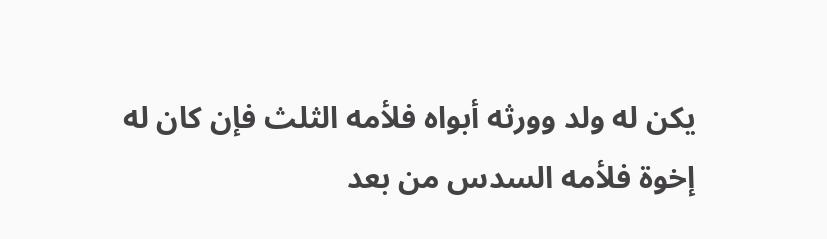يكن له ولد وورثه أبواه فلأمه الثلث فإن كان له إخوة فلأمه السدس من بعد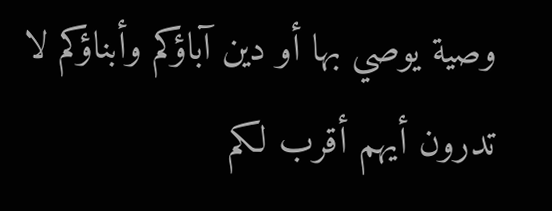وصية يوصي بها أو دين آباؤكم وأبناؤكم لا تدرون أيهم أقرب لكم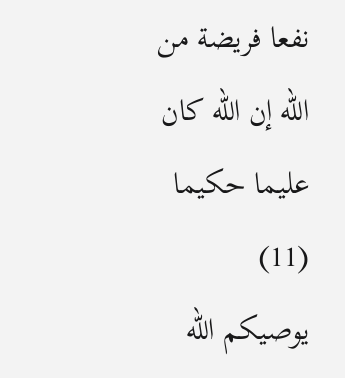نفعا فريضة من الله إن الله كان عليما حكيما (11)
يوصيكم الله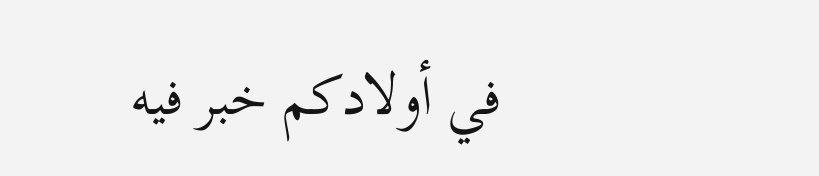في أولادكم خبر فيه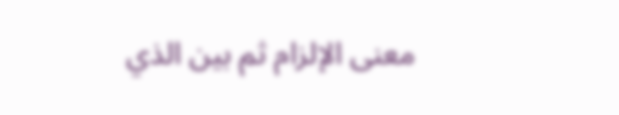معنى الإلزام ثم بين الذي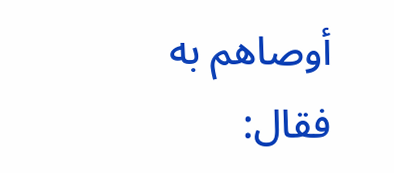أوصاهم به فقال: